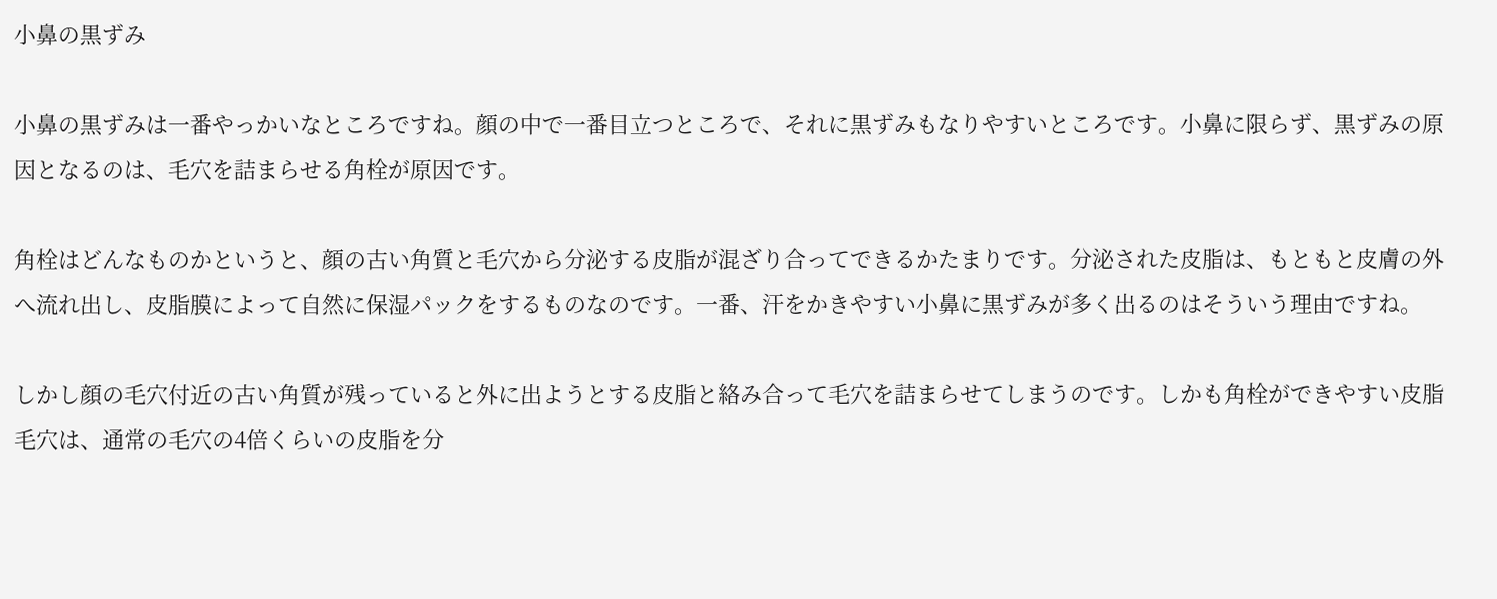小鼻の黒ずみ

小鼻の黒ずみは一番やっかいなところですね。顔の中で一番目立つところで、それに黒ずみもなりやすいところです。小鼻に限らず、黒ずみの原因となるのは、毛穴を詰まらせる角栓が原因です。

角栓はどんなものかというと、顔の古い角質と毛穴から分泌する皮脂が混ざり合ってできるかたまりです。分泌された皮脂は、もともと皮膚の外へ流れ出し、皮脂膜によって自然に保湿パックをするものなのです。一番、汗をかきやすい小鼻に黒ずみが多く出るのはそういう理由ですね。

しかし顔の毛穴付近の古い角質が残っていると外に出ようとする皮脂と絡み合って毛穴を詰まらせてしまうのです。しかも角栓ができやすい皮脂毛穴は、通常の毛穴の4倍くらいの皮脂を分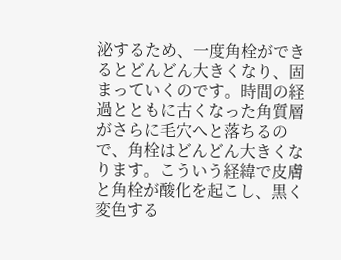泌するため、一度角栓ができるとどんどん大きくなり、固まっていくのです。時間の経過とともに古くなった角質層がさらに毛穴へと落ちるので、角栓はどんどん大きくなります。こういう経緯で皮膚と角栓が酸化を起こし、黒く変色する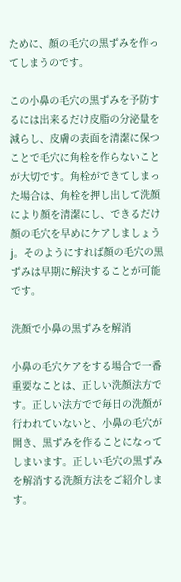ために、顔の毛穴の黒ずみを作ってしまうのです。

この小鼻の毛穴の黒ずみを予防するには出来るだけ皮脂の分泌量を減らし、皮膚の表面を清潔に保つことで毛穴に角栓を作らないことが大切です。角栓ができてしまった場合は、角栓を押し出して洗顔により顔を清潔にし、できるだけ顔の毛穴を早めにケアしましょうj。そのようにすれば顔の毛穴の黒ずみは早期に解決することが可能です。

洗顔で小鼻の黒ずみを解消

小鼻の毛穴ケアをする場合で一番重要なことは、正しい洗顔法方です。正しい法方でで毎日の洗顔が行われていないと、小鼻の毛穴が開き、黒ずみを作ることになってしまいます。正しい毛穴の黒ずみを解消する洗顔方法をご紹介します。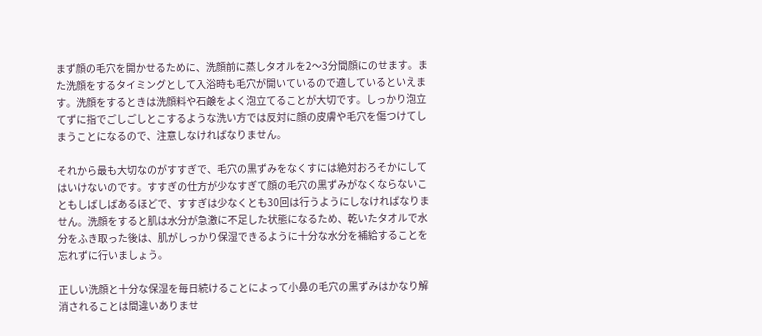まず顔の毛穴を開かせるために、洗顔前に蒸しタオルを2〜3分間顔にのせます。また洗顔をするタイミングとして入浴時も毛穴が開いているので適しているといえます。洗顔をするときは洗顔料や石鹸をよく泡立てることが大切です。しっかり泡立てずに指でごしごしとこするような洗い方では反対に顔の皮膚や毛穴を傷つけてしまうことになるので、注意しなければなりません。

それから最も大切なのがすすぎで、毛穴の黒ずみをなくすには絶対おろそかにしてはいけないのです。すすぎの仕方が少なすぎて顔の毛穴の黒ずみがなくならないこともしばしばあるほどで、すすぎは少なくとも30回は行うようにしなければなりません。洗顔をすると肌は水分が急激に不足した状態になるため、乾いたタオルで水分をふき取った後は、肌がしっかり保湿できるように十分な水分を補給することを忘れずに行いましょう。

正しい洗顔と十分な保湿を毎日続けることによって小鼻の毛穴の黒ずみはかなり解消されることは間違いありませ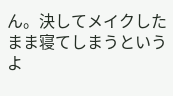ん。決してメイクしたまま寝てしまうというよ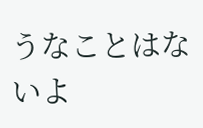うなことはないよ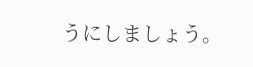うにしましょう。